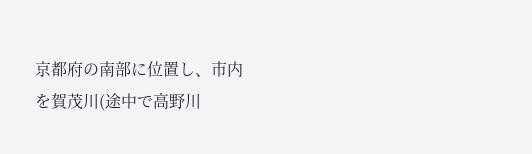京都府の南部に位置し、市内を賀茂川(途中で高野川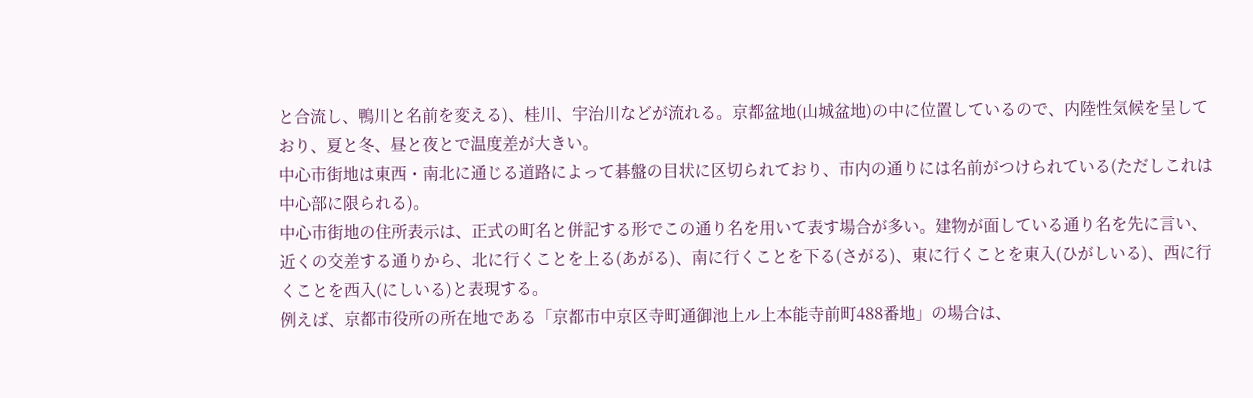と合流し、鴨川と名前を変える)、桂川、宇治川などが流れる。京都盆地(山城盆地)の中に位置しているので、内陸性気候を呈しており、夏と冬、昼と夜とで温度差が大きい。
中心市街地は東西・南北に通じる道路によって碁盤の目状に区切られており、市内の通りには名前がつけられている(ただしこれは中心部に限られる)。
中心市街地の住所表示は、正式の町名と併記する形でこの通り名を用いて表す場合が多い。建物が面している通り名を先に言い、近くの交差する通りから、北に行くことを上る(あがる)、南に行くことを下る(さがる)、東に行くことを東入(ひがしいる)、西に行くことを西入(にしいる)と表現する。
例えば、京都市役所の所在地である「京都市中京区寺町通御池上ル上本能寺前町488番地」の場合は、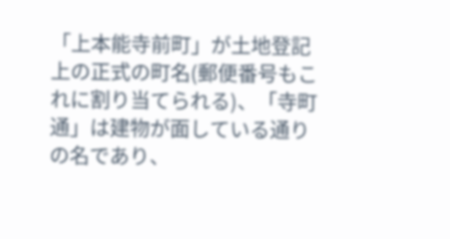「上本能寺前町」が土地登記上の正式の町名(郵便番号もこれに割り当てられる)、「寺町通」は建物が面している通りの名であり、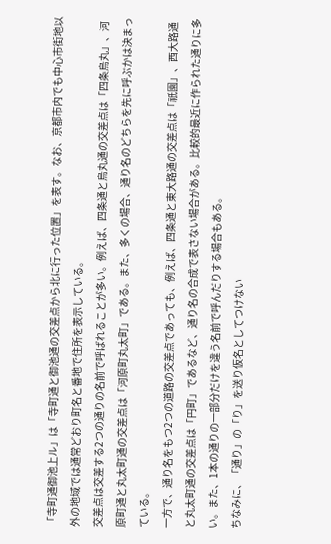「寺町通御池上ル」は「寺町通と御池通の交差点から北に行った位置」を表す。なお、京都市内でも中心市街地以外の地域では通常どおり町名と番地で住所を表示している。
交差点は交差する2つの通りの名前で呼ばれることが多い。例えば、四条通と烏丸通の交差点は「四条烏丸」、河原町通と丸太町通の交差点は「河原町丸太町」である。また、多くの場合、通り名のどちらを先に呼ぶかは決まっている。
一方で、通り名をもつ2つの道路の交差点であっても、例えば、四条通と東大路通の交差点は「祇園」、西大路通と丸太町通の交差点は「円町」であるなど、通り名の合成で表さない場合がある。比較的最近に作られた通りに多い。また、1本の通りの一部分だけを違う名前で呼んだりする場合もある。
ちなみに、「通り」の「り」を送り仮名としてつけない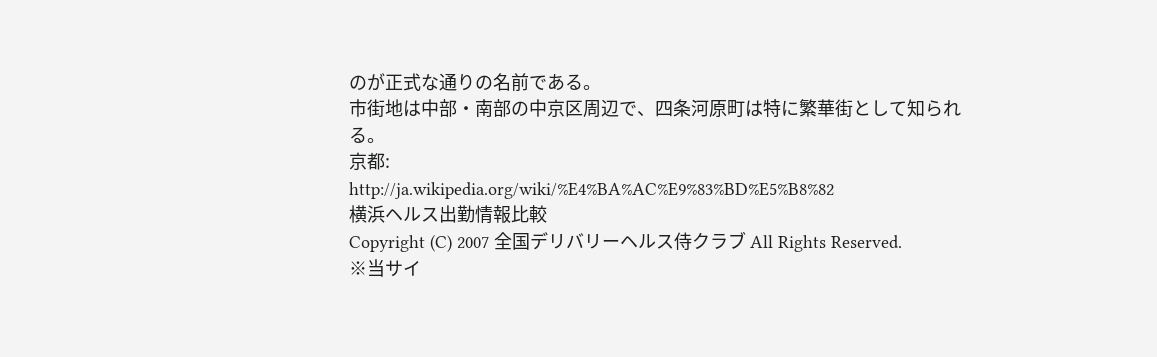のが正式な通りの名前である。
市街地は中部・南部の中京区周辺で、四条河原町は特に繁華街として知られる。
京都:
http://ja.wikipedia.org/wiki/%E4%BA%AC%E9%83%BD%E5%B8%82
横浜ヘルス出勤情報比較
Copyright (C) 2007 全国デリバリーヘルス侍クラブ All Rights Reserved.
※当サイ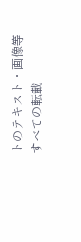トのテキスト・画像等すべての転載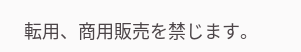転用、商用販売を禁じます。